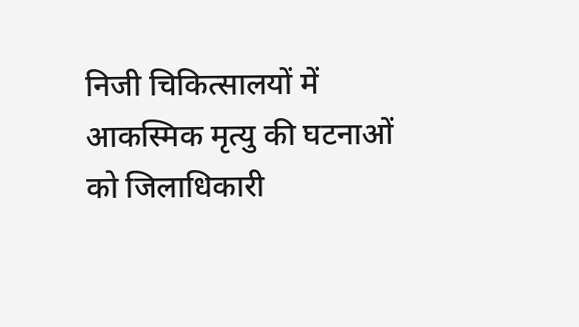निजी चिकित्सालयों में आकस्मिक मृत्यु की घटनाओं को जिलाधिकारी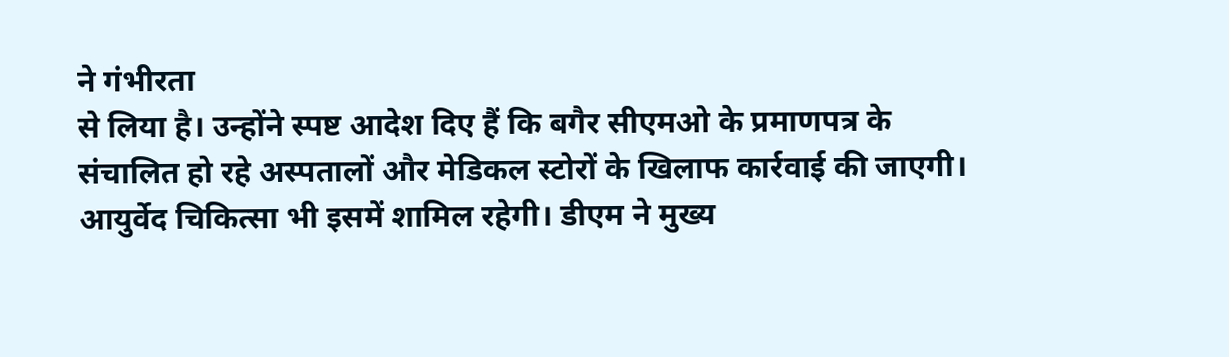ने गंभीरता
से लिया है। उन्होंने स्पष्ट आदेश दिए हैं कि बगैर सीएमओ के प्रमाणपत्र के
संचालित हो रहे अस्पतालों और मेडिकल स्टोरों के खिलाफ कार्रवाई की जाएगी।
आयुर्वेद चिकित्सा भी इसमें शामिल रहेगी। डीएम ने मुख्य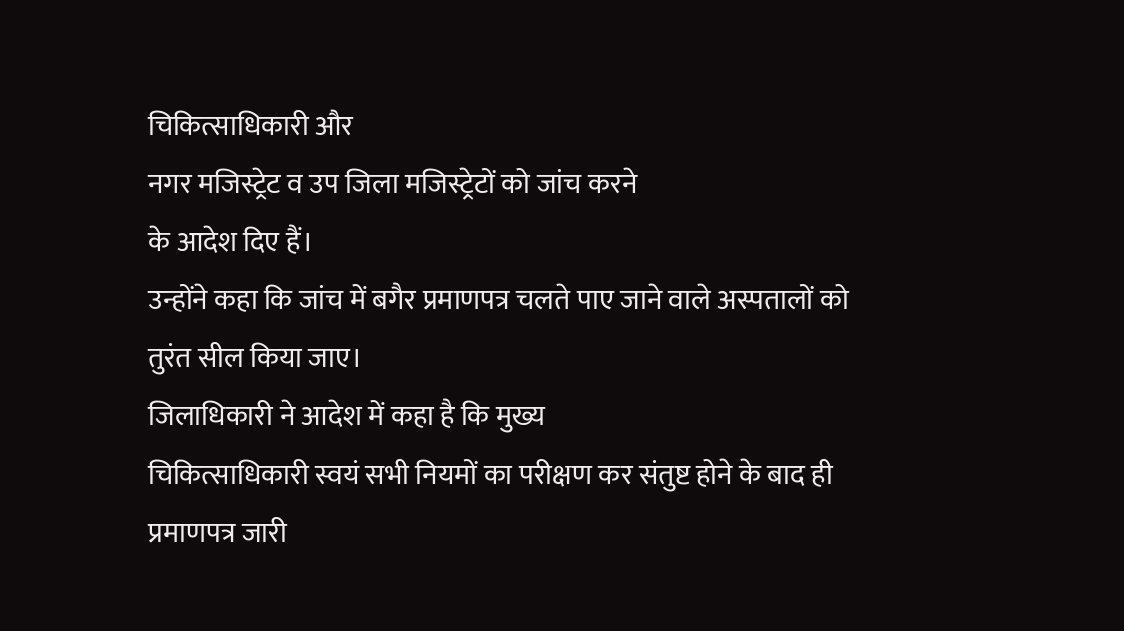चिकित्साधिकारी और
नगर मजिस्ट्रेट व उप जिला मजिस्ट्रेटों को जांच करने
के आदेश दिए हैं।
उन्होंने कहा कि जांच में बगैर प्रमाणपत्र चलते पाए जाने वाले अस्पतालों को
तुरंत सील किया जाए।
जिलाधिकारी ने आदेश में कहा है कि मुख्य
चिकित्साधिकारी स्वयं सभी नियमों का परीक्षण कर संतुष्ट होने के बाद ही
प्रमाणपत्र जारी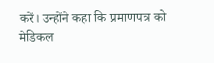करें। उन्होंने कहा कि प्रमाणपत्र को मेडिकल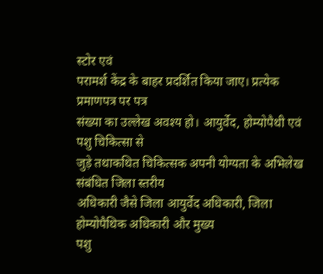स्टोर एवं
परामर्श केंद्र के बाहर प्रदर्शित किया जाए। प्रत्येक प्रमाणपत्र पर पत्र
संख्या का उल्लेख अवश्य हो। आयुर्वेद, होम्योपैथी एवं पशु चिकित्सा से
जुड़े तथाकथित चिकित्सक अपनी योग्यता के अभिलेख संबंधित जिला स्तरीय
अधिकारी जैसे जिला आयुर्वेद अधिकारी, जिला होम्योपैथिक अधिकारी और मुख्य
पशु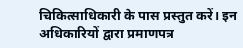चिकित्साधिकारी के पास प्रस्तुत करें। इन अधिकारियों द्वारा प्रमाणपत्र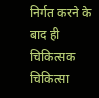निर्गत करने के बाद ही चिकित्सक चिकित्सा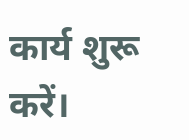कार्य शुरू करें।